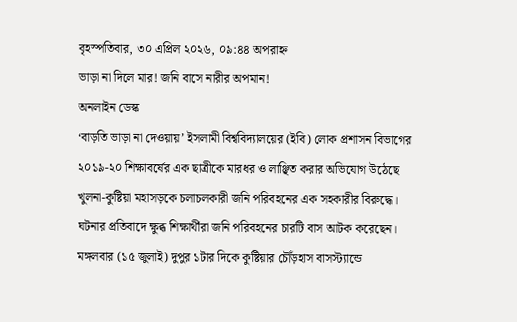বৃহস্পতিবার, ৩০ এপ্রিল ২০২৬, ০৯:৪৪ অপরাহ্ন
ভাড়া না দিলে মার! জনি বাসে নারীর অপমান!
অনলাইন ডেস্ক
‘বাড়তি ভাড়া না দেওয়ায়’ ইসলামী বিশ্ববিদ্যালয়ের (ইবি) লোক প্রশাসন বিভাগের ২০১৯-২০ শিক্ষাবর্ষের এক ছাত্রীকে মারধর ও লাঞ্ছিত করার অভিযোগ উঠেছে খুলনা-কুষ্টিয়া মহাসড়কে চলাচলকারী জনি পরিবহনের এক সহকারীর বিরুদ্ধে। ঘটনার প্রতিবাদে ক্ষুব্ধ শিক্ষার্থীরা জনি পরিবহনের চারটি বাস আটক করেছেন।
মঙ্গলবার (১৫ জুলাই) দুপুর ১টার দিকে কুষ্টিয়ার চৌঁড়হাস বাসস্ট্যান্ডে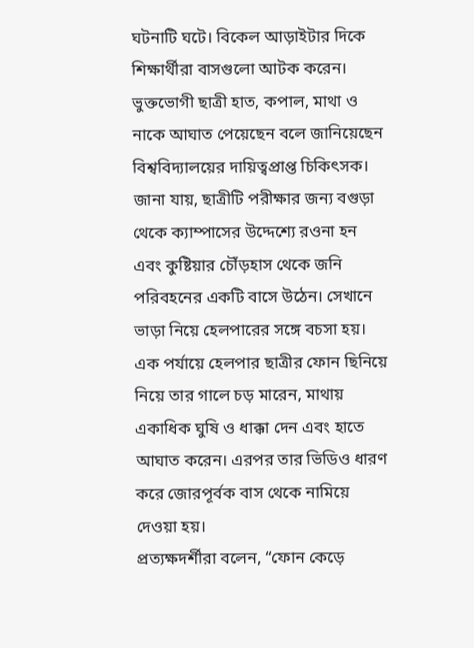ঘটনাটি ঘটে। বিকেল আড়াইটার দিকে শিক্ষার্থীরা বাসগুলো আটক করেন। ভুক্তভোগী ছাত্রী হাত, কপাল, মাথা ও নাকে আঘাত পেয়েছেন বলে জানিয়েছেন বিশ্ববিদ্যালয়ের দায়িত্বপ্রাপ্ত চিকিৎসক।
জানা যায়, ছাত্রীটি পরীক্ষার জন্য বগুড়া থেকে ক্যাম্পাসের উদ্দেশ্যে রওনা হন এবং কুষ্টিয়ার চৌঁড়হাস থেকে জনি পরিবহনের একটি বাসে উঠেন। সেখানে ভাড়া নিয়ে হেলপারের সঙ্গে বচসা হয়। এক পর্যায়ে হেলপার ছাত্রীর ফোন ছিনিয়ে নিয়ে তার গালে চড় মারেন, মাথায় একাধিক ঘুষি ও ধাক্কা দেন এবং হাতে আঘাত করেন। এরপর তার ভিডিও ধারণ করে জোরপূর্বক বাস থেকে নামিয়ে দেওয়া হয়।
প্রত্যক্ষদর্শীরা বলেন, “ফোন কেড়ে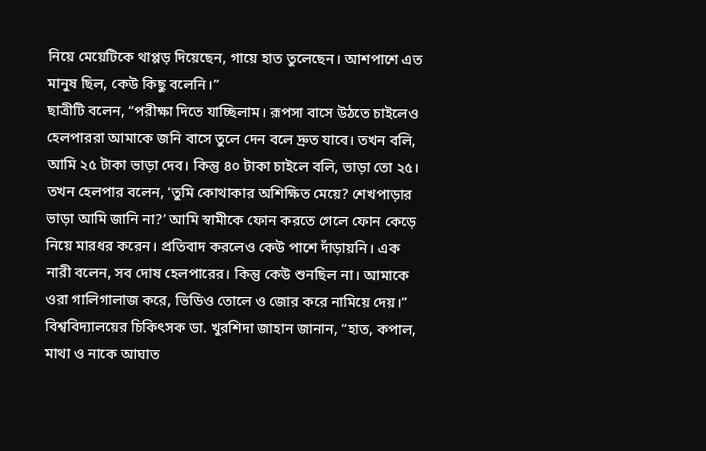নিয়ে মেয়েটিকে থাপ্পড় দিয়েছেন, গায়ে হাত তুলেছেন। আশপাশে এত মানুষ ছিল, কেউ কিছু বলেনি।”
ছাত্রীটি বলেন, “পরীক্ষা দিতে যাচ্ছিলাম। রূপসা বাসে উঠতে চাইলেও হেলপাররা আমাকে জনি বাসে তুলে দেন বলে দ্রুত যাবে। তখন বলি, আমি ২৫ টাকা ভাড়া দেব। কিন্তু ৪০ টাকা চাইলে বলি, ভাড়া তো ২৫। তখন হেলপার বলেন, ‘তুমি কোথাকার অশিক্ষিত মেয়ে? শেখপাড়ার ভাড়া আমি জানি না?’ আমি স্বামীকে ফোন করতে গেলে ফোন কেড়ে নিয়ে মারধর করেন। প্রতিবাদ করলেও কেউ পাশে দাঁড়ায়নি। এক নারী বলেন, সব দোষ হেলপারের। কিন্তু কেউ শুনছিল না। আমাকে ওরা গালিগালাজ করে, ভিডিও তোলে ও জোর করে নামিয়ে দেয়।”
বিশ্ববিদ্যালয়ের চিকিৎসক ডা. খুরশিদা জাহান জানান, “হাত, কপাল, মাথা ও নাকে আঘাত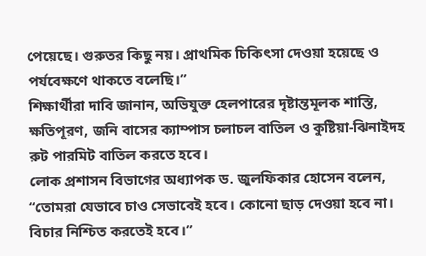পেয়েছে। গুরুতর কিছু নয়। প্রাথমিক চিকিৎসা দেওয়া হয়েছে ও পর্যবেক্ষণে থাকতে বলেছি।”
শিক্ষার্থীরা দাবি জানান, অভিযুক্ত হেলপারের দৃষ্টান্তমূলক শাস্তি, ক্ষতিপূরণ, জনি বাসের ক্যাম্পাস চলাচল বাতিল ও কুষ্টিয়া-ঝিনাইদহ রুট পারমিট বাতিল করতে হবে।
লোক প্রশাসন বিভাগের অধ্যাপক ড. জুলফিকার হোসেন বলেন, “তোমরা যেভাবে চাও সেভাবেই হবে। কোনো ছাড় দেওয়া হবে না। বিচার নিশ্চিত করতেই হবে।”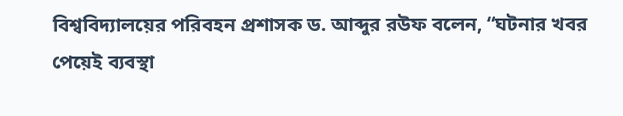বিশ্ববিদ্যালয়ের পরিবহন প্রশাসক ড. আব্দুর রউফ বলেন, “ঘটনার খবর পেয়েই ব্যবস্থা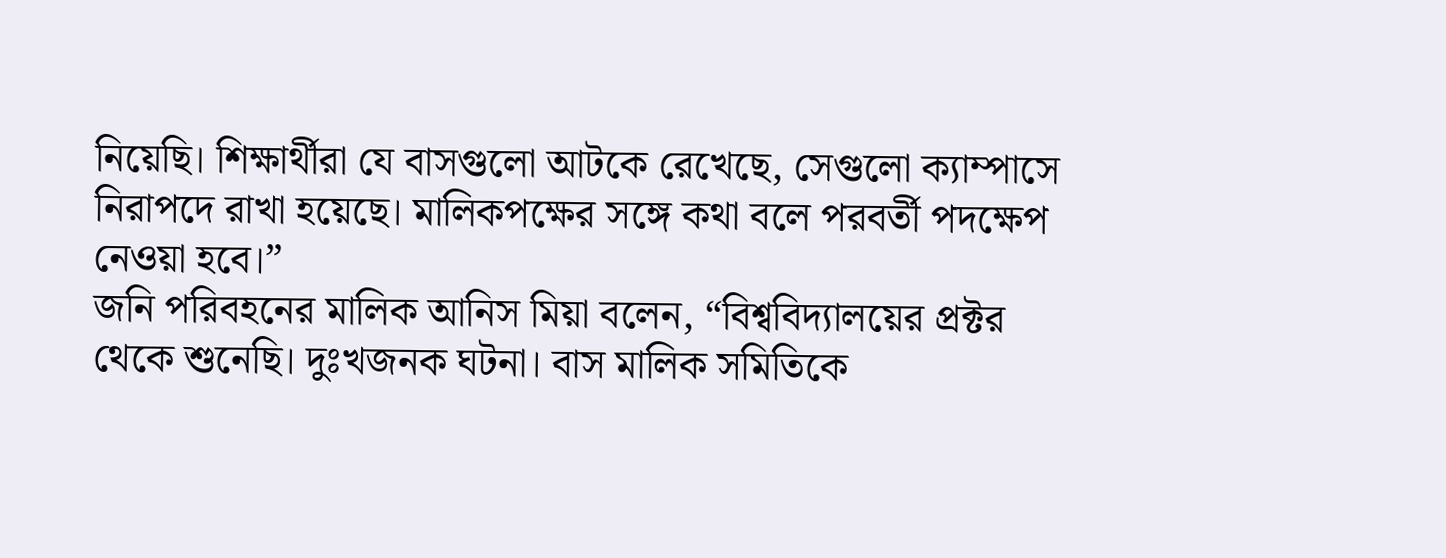নিয়েছি। শিক্ষার্থীরা যে বাসগুলো আটকে রেখেছে, সেগুলো ক্যাম্পাসে নিরাপদে রাখা হয়েছে। মালিকপক্ষের সঙ্গে কথা বলে পরবর্তী পদক্ষেপ নেওয়া হবে।”
জনি পরিবহনের মালিক আনিস মিয়া বলেন, “বিশ্ববিদ্যালয়ের প্রক্টর থেকে শুনেছি। দুঃখজনক ঘটনা। বাস মালিক সমিতিকে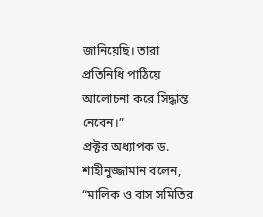জানিয়েছি। তারা প্রতিনিধি পাঠিয়ে আলোচনা করে সিদ্ধান্ত নেবেন।”
প্রক্টর অধ্যাপক ড. শাহীনুজ্জামান বলেন, “মালিক ও বাস সমিতির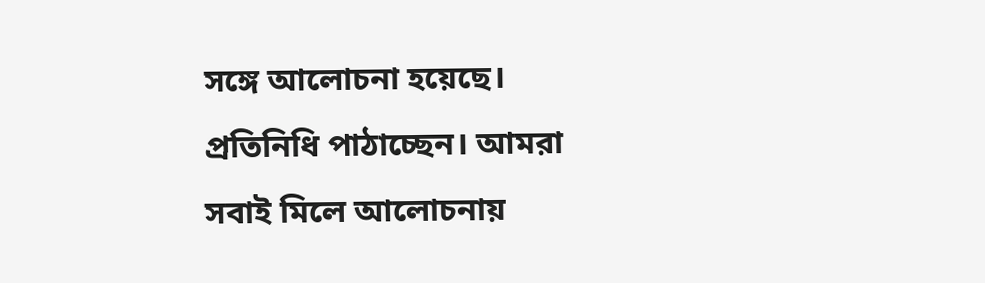সঙ্গে আলোচনা হয়েছে। প্রতিনিধি পাঠাচ্ছেন। আমরা সবাই মিলে আলোচনায়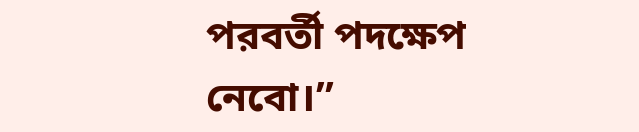পরবর্তী পদক্ষেপ নেবো।”